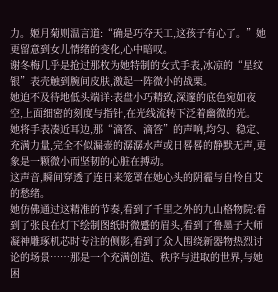力。姬月菊则温言道:“确是巧夺天工,这孩子有心了。”她更留意到女儿情绪的变化,心中暗叹。
谢冬梅几乎是抢过那枚为她特制的女式手表,冰凉的“星纹银”表壳触到腕间皮肤,激起一阵微小的战栗。
她迫不及待地低头端详:表盘小巧精致,深邃的底色宛如夜空,上面细密的刻度与指针,在光线流转下泛着幽微的光。
她将手表凑近耳边,那“滴答、滴答”的声响,均匀、稳定、充满力量,完全不似漏壶的潺潺水声或日晷晷的静默无声,更象是一颗微小而坚韧的心脏在搏动。
这声音,瞬间穿透了连日来笼罩在她心头的阴霾与自怜自艾的愁绪。
她仿佛通过这精准的节奏,看到了千里之外的九山格物院:看到了张良在灯下绘制图纸时微蹙的眉头,看到了鲁墨子大师凝神雕琢机芯时专注的侧影,看到了众人围绕新器物热烈讨论的场景……那是一个充满创造、秩序与进取的世界,与她困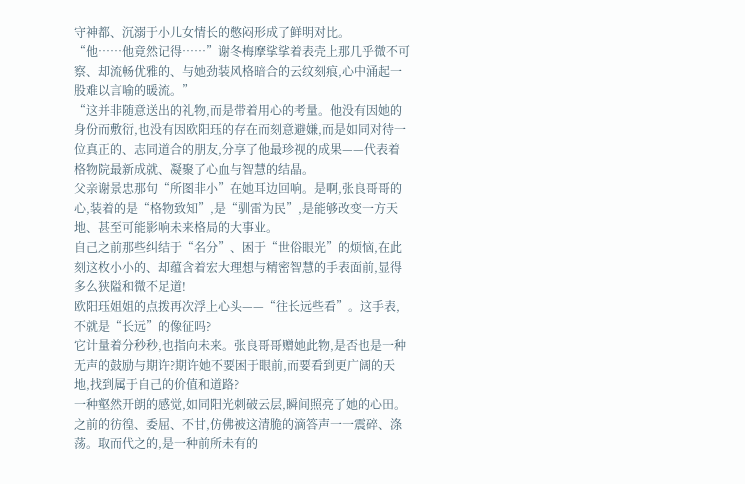守神都、沉溺于小儿女情长的憋闷形成了鲜明对比。
“他……他竟然记得……”谢冬梅摩挲挲着表壳上那几乎微不可察、却流畅优雅的、与她劲装风格暗合的云纹刻痕,心中涌起一股难以言喻的暖流。”
“这并非随意送出的礼物,而是带着用心的考量。他没有因她的身份而敷衍,也没有因欧阳珏的存在而刻意避嫌,而是如同对待一位真正的、志同道合的朋友,分享了他最珍视的成果——代表着格物院最新成就、凝聚了心血与智慧的结晶。
父亲谢景忠那句“所图非小”在她耳边回响。是啊,张良哥哥的心,装着的是“格物致知”,是“驯雷为民”,是能够改变一方天地、甚至可能影响未来格局的大事业。
自己之前那些纠结于“名分”、困于“世俗眼光”的烦恼,在此刻这枚小小的、却蕴含着宏大理想与精密智慧的手表面前,显得多么狭隘和微不足道!
欧阳珏姐姐的点拨再次浮上心头——“往长远些看”。这手表,不就是“长远”的像征吗?
它计量着分秒秒,也指向未来。张良哥哥赠她此物,是否也是一种无声的鼓励与期许?期许她不要困于眼前,而要看到更广阔的天地,找到属于自己的价值和道路?
一种壑然开朗的感觉,如同阳光刺破云层,瞬间照亮了她的心田。之前的彷徨、委屈、不甘,仿佛被这清脆的滴答声一一震碎、涤荡。取而代之的,是一种前所未有的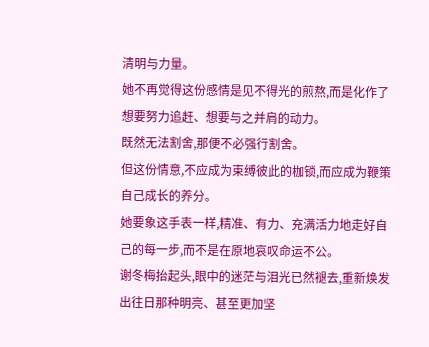清明与力量。
她不再觉得这份感情是见不得光的煎熬,而是化作了想要努力追赶、想要与之并肩的动力。
既然无法割舍,那便不必强行割舍。
但这份情意,不应成为束缚彼此的枷锁,而应成为鞭策自己成长的养分。
她要象这手表一样,精准、有力、充满活力地走好自己的每一步,而不是在原地哀叹命运不公。
谢冬梅抬起头,眼中的迷茫与泪光已然褪去,重新焕发出往日那种明亮、甚至更加坚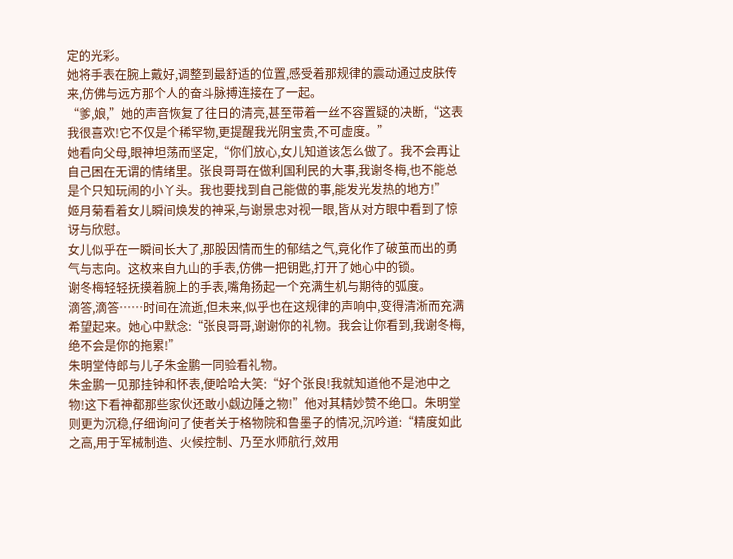定的光彩。
她将手表在腕上戴好,调整到最舒适的位置,感受着那规律的震动通过皮肤传来,仿佛与远方那个人的奋斗脉搏连接在了一起。
“爹,娘,”她的声音恢复了往日的清亮,甚至带着一丝不容置疑的决断,“这表我很喜欢!它不仅是个稀罕物,更提醒我光阴宝贵,不可虚度。”
她看向父母,眼神坦荡而坚定,“你们放心,女儿知道该怎么做了。我不会再让自己困在无谓的情绪里。张良哥哥在做利国利民的大事,我谢冬梅,也不能总是个只知玩闹的小丫头。我也要找到自己能做的事,能发光发热的地方!”
姬月菊看着女儿瞬间焕发的神采,与谢景忠对视一眼,皆从对方眼中看到了惊讶与欣慰。
女儿似乎在一瞬间长大了,那股因情而生的郁结之气,竟化作了破茧而出的勇气与志向。这枚来自九山的手表,仿佛一把钥匙,打开了她心中的锁。
谢冬梅轻轻抚摸着腕上的手表,嘴角扬起一个充满生机与期待的弧度。
滴答,滴答……时间在流逝,但未来,似乎也在这规律的声响中,变得清淅而充满希望起来。她心中默念:“张良哥哥,谢谢你的礼物。我会让你看到,我谢冬梅,绝不会是你的拖累!”
朱明堂侍郎与儿子朱金鹏一同验看礼物。
朱金鹏一见那挂钟和怀表,便哈哈大笑:“好个张良!我就知道他不是池中之物!这下看神都那些家伙还敢小觑边陲之物!”他对其精妙赞不绝口。朱明堂则更为沉稳,仔细询问了使者关于格物院和鲁墨子的情况,沉吟道:“精度如此之高,用于军械制造、火候控制、乃至水师航行,效用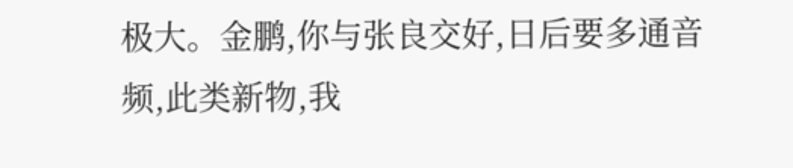极大。金鹏,你与张良交好,日后要多通音频,此类新物,我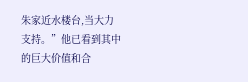朱家近水楼台,当大力支持。”他已看到其中的巨大价值和合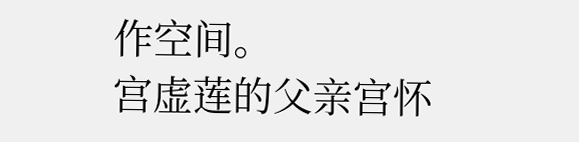作空间。
宫虚莲的父亲宫怀